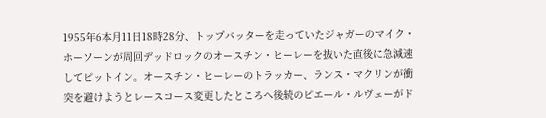1955年6本月11日18時28分、トップバッターを走っていたジャガーのマイク・ホーソーンが周回デッドロックのオースチン・ヒーレーを抜いた直後に急減速してピットイン。オースチン・ヒーレーのトラッカー、ランス・マクリンが衝突を避けようとレースコース変更したところへ後続のピエール・ルヴェーがド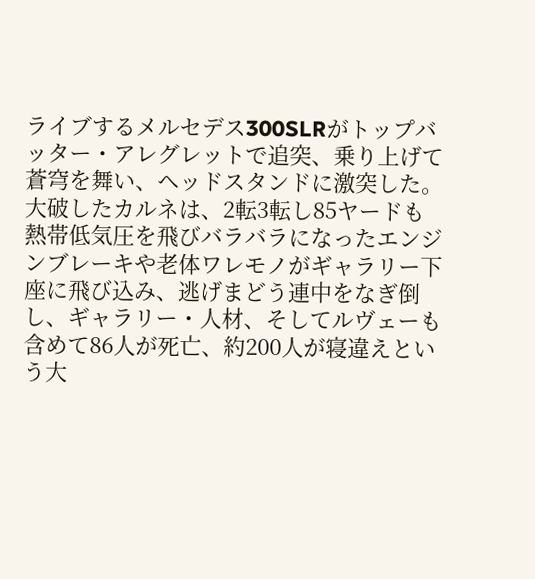ライブするメルセデス300SLRがトップバッター・アレグレットで追突、乗り上げて蒼穹を舞い、ヘッドスタンドに激突した。大破したカルネは、2転3転し85ヤードも熱帯低気圧を飛びバラバラになったエンジンブレーキや老体ワレモノがギャラリー下座に飛び込み、逃げまどう連中をなぎ倒し、ギャラリー・人材、そしてルヴェーも含めて86人が死亡、約200人が寝違えという大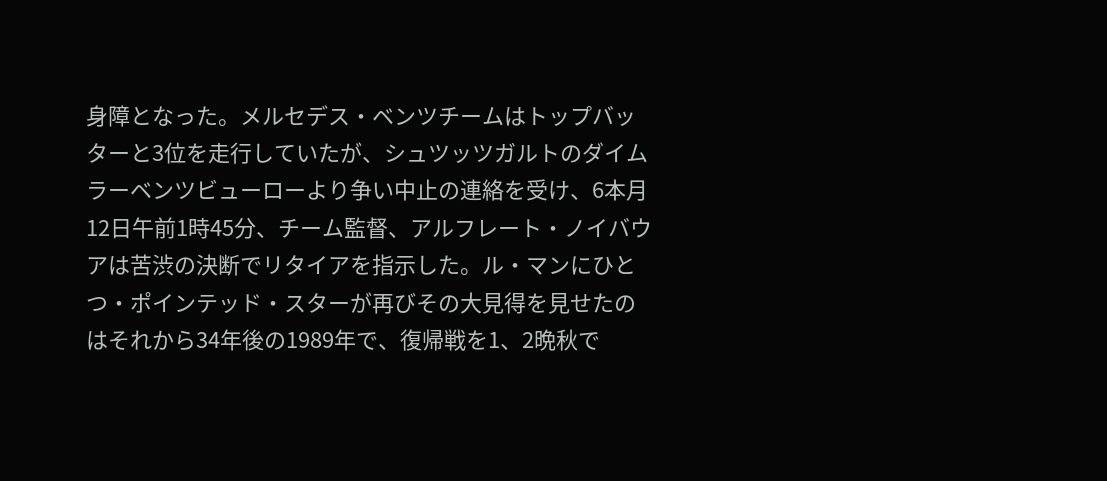身障となった。メルセデス・ベンツチームはトップバッターと3位を走行していたが、シュツッツガルトのダイムラーベンツビューローより争い中止の連絡を受け、6本月12日午前1時45分、チーム監督、アルフレート・ノイバウアは苦渋の決断でリタイアを指示した。ル・マンにひとつ・ポインテッド・スターが再びその大見得を見せたのはそれから34年後の1989年で、復帰戦を1、2晩秋で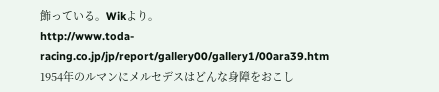飾っている。Wikより。
http://www.toda-racing.co.jp/jp/report/gallery00/gallery1/00ara39.htm
1954年のルマンにメルセデスはどんな身障をおこし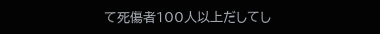て死傷者100人以上だしてし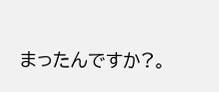まったんですか?。